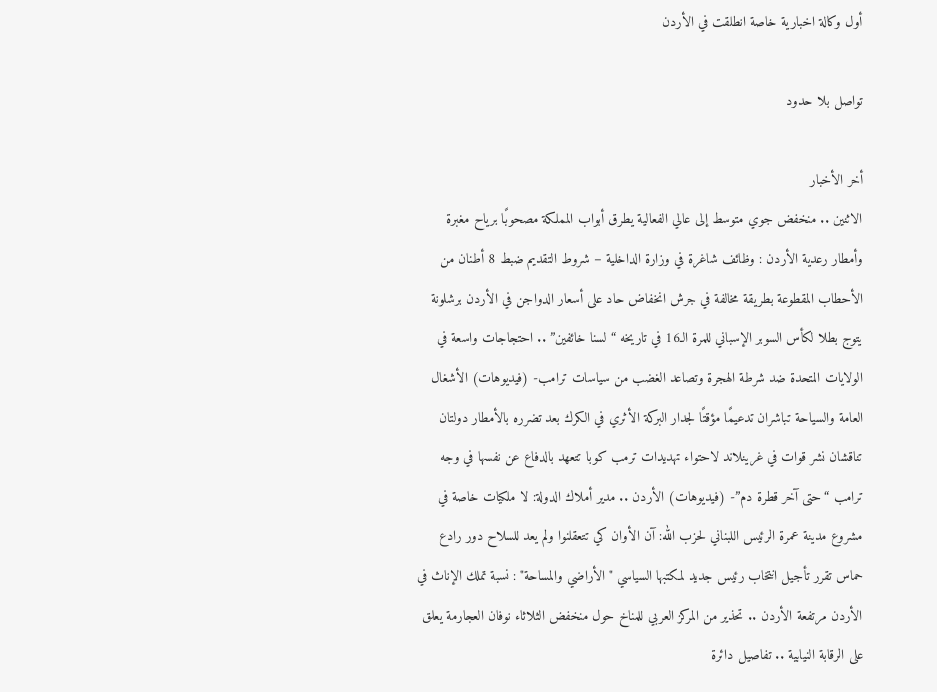أول وكالة اخبارية خاصة انطلقت في الأردن

تواصل بلا حدود

أخر الأخبار
الاثنين .. منخفض جوي متوسط إلى عالي الفعالية يطرق أبواب المملكة مصحوبًا برياح مغبرة وأمطار رعدية الأردن : وظائف شاغرة في وزارة الداخلية – شروط التقديم ضبط 8 أطنان من الأحطاب المقطوعة بطريقة مخالفة في جرش انخفاض حاد على أسعار الدواجن في الأردن برشلونة يتوج بطلا لكأس السوبر الإسباني للمرة الـ16 في تاريخه “لسنا خائفين” .. احتجاجات واسعة في الولايات المتحدة ضد شرطة الهجرة وتصاعد الغضب من سياسات ترامب- (فيديوهات) الأشغال العامة والسياحة تباشران تدعيمًا مؤقتًا لجدار البركة الأثري في الكرك بعد تضرره بالأمطار دولتان تناقشان نشر قوات في غرينلاند لاحتواء تهديدات ترمب كوبا تتعهد بالدفاع عن نفسها في وجه ترامب “حتى آخر قطرة دم”- (فيديوهات) الأردن .. مدير أملاك الدولة: لا ملكيات خاصة في مشروع مدينة عمرة الرئيس اللبناني لحزب الله: آن الأوان كي تتعقلنوا ولم يعد للسلاح دور رادع حماس تقرر تأجيل انتخاب رئيس جديد لمكتبها السياسي "الأراضي والمساحة" : نسبة تملك الإناث في الأردن مرتفعة الأردن .. تحذير من المركز العربي للمناخ حول منخفض الثلاثاء نوفان العجارمة يعلق على الرقابة النيابية .. تفاصيل دائرة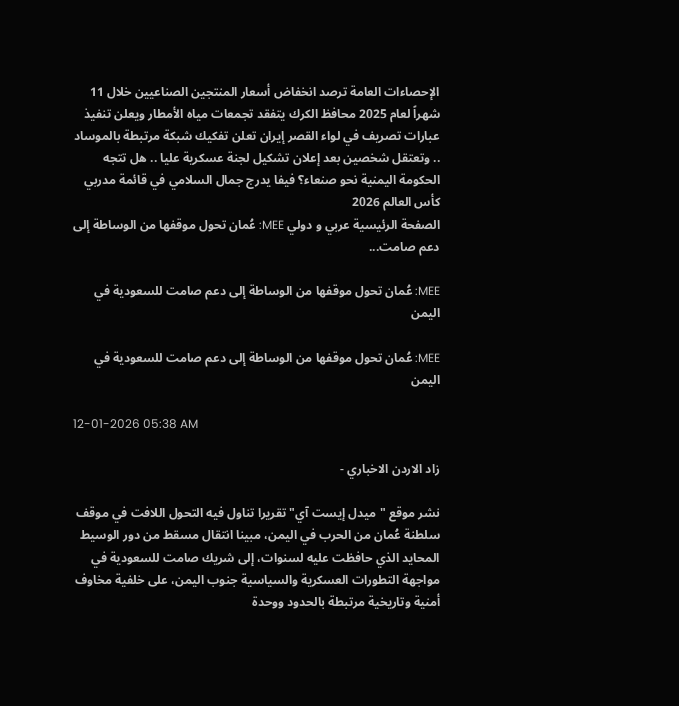الإحصاءات العامة ترصد انخفاض أسعار المنتجين الصناعيين خلال 11 شهراً لعام 2025 محافظ الكرك يتفقد تجمعات مياه الأمطار ويعلن تنفيذ عبارات تصريف في لواء القصر إيران تعلن تفكيك شبكة مرتبطة بالموساد .. وتعتقل شخصين بعد إعلان تشكيل لجنة عسكرية عليا .. هل تتجه الحكومة اليمنية نحو صنعاء؟ فيفا يدرج جمال السلامي في قائمة مدربي كأس العالم 2026
الصفحة الرئيسية عربي و دولي MEE: عُمان تحول موقفها من الوساطة إلى دعم صامت...

MEE: عُمان تحول موقفها من الوساطة إلى دعم صامت للسعودية في اليمن

MEE: عُمان تحول موقفها من الوساطة إلى دعم صامت للسعودية في اليمن

12-01-2026 05:38 AM

زاد الاردن الاخباري -

نشر موقع "ميدل إيست آي" تقريرا تناول فيه التحول اللافت في موقف سلطنة عُمان من الحرب في اليمن، مبينا انتقال مسقط من دور الوسيط المحايد الذي حافظت عليه لسنوات، إلى شريك صامت للسعودية في مواجهة التطورات العسكرية والسياسية جنوب اليمن، على خلفية مخاوف أمنية وتاريخية مرتبطة بالحدود ووحدة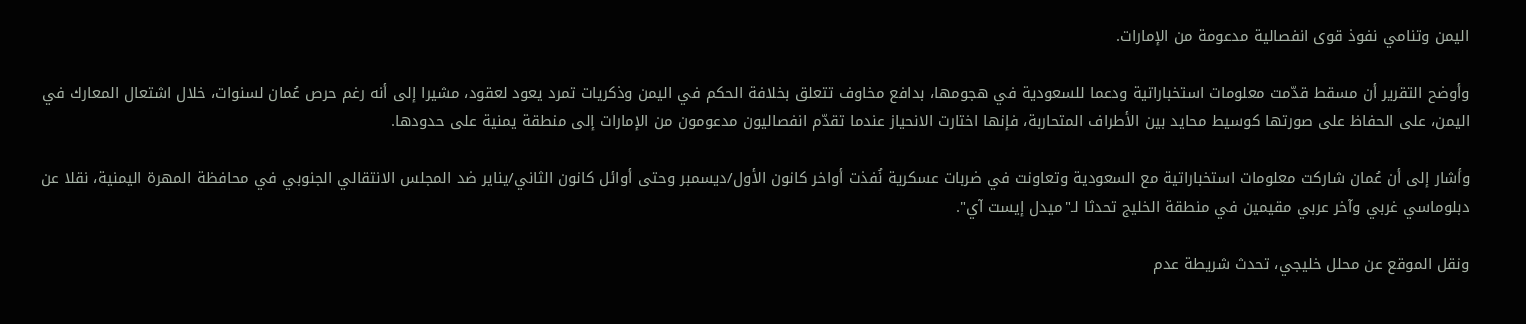اليمن وتنامي نفوذ قوى انفصالية مدعومة من الإمارات.

وأوضح التقرير أن مسقط قدّمت معلومات استخباراتية ودعما للسعودية في هجومها، بدافع مخاوف تتعلق بخلافة الحكم في اليمن وذكريات تمرد يعود لعقود، مشيرا إلى أنه رغم حرص عُمان لسنوات، خلال اشتعال المعارك في اليمن، على الحفاظ على صورتها كوسيط محايد بين الأطراف المتحاربة، فإنها اختارت الانحياز عندما تقدّم انفصاليون مدعومون من الإمارات إلى منطقة يمنية على حدودها.

وأشار إلى أن عُمان شاركت معلومات استخباراتية مع السعودية وتعاونت في ضربات عسكرية نُفذت أواخر كانون الأول/ديسمبر وحتى أوائل كانون الثاني/يناير ضد المجلس الانتقالي الجنوبي في محافظة المهرة اليمنية، نقلا عن دبلوماسي غربي وآخر عربي مقيمين في منطقة الخليج تحدثا لـ"ميدل إيست آي".

ونقل الموقع عن محلل خليجي، تحدث شريطة عدم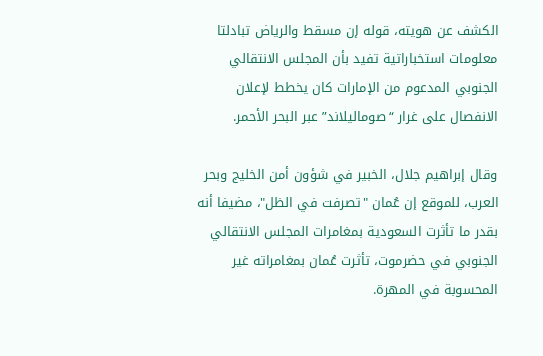الكشف عن هويته، قوله إن مسقط والرياض تبادلتا معلومات استخباراتية تفيد بأن المجلس الانتقالي الجنوبي المدعوم من الإمارات كان يخطط لإعلان الانفصال على غرار “صوماليلاند” عبر البحر الأحمر.

وقال إبراهيم جلال، الخبير في شؤون أمن الخليج وبحر العرب، للموقع إن عُمان "تصرفت في الظل"، مضيفا أنه بقدر ما تأثرت السعودية بمغامرات المجلس الانتقالي الجنوبي في حضرموت، تأثرت عُمان بمغامراته غير المحسوبة في المهرة.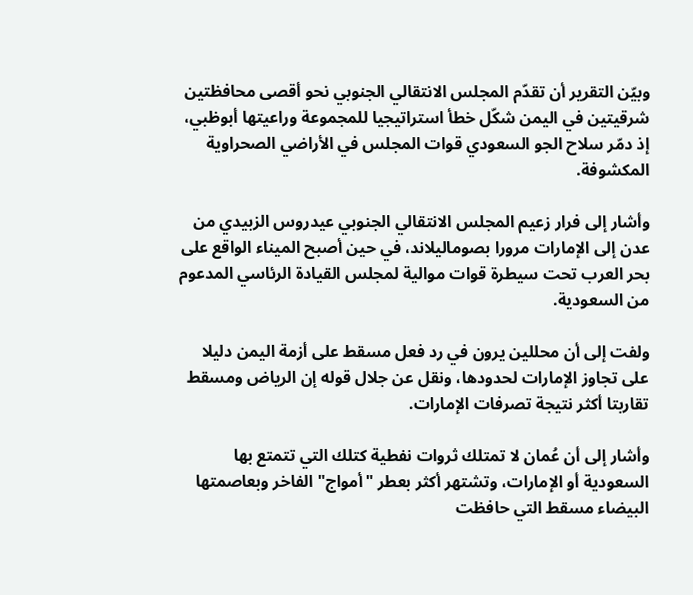وبيّن التقرير أن تقدّم المجلس الانتقالي الجنوبي نحو أقصى محافظتين شرقيتين في اليمن شكّل خطأ استراتيجيا للمجموعة وراعيتها أبوظبي، إذ دمّر سلاح الجو السعودي قوات المجلس في الأراضي الصحراوية المكشوفة.

وأشار إلى فرار زعيم المجلس الانتقالي الجنوبي عيدروس الزبيدي من عدن إلى الإمارات مرورا بصوماليلاند، في حين أصبح الميناء الواقع على بحر العرب تحت سيطرة قوات موالية لمجلس القيادة الرئاسي المدعوم من السعودية.

ولفت إلى أن محللين يرون في رد فعل مسقط على أزمة اليمن دليلا على تجاوز الإمارات لحدودها، ونقل عن جلال قوله إن الرياض ومسقط تقاربتا أكثر نتيجة تصرفات الإمارات.

وأشار إلى أن عُمان لا تمتلك ثروات نفطية كتلك التي تتمتع بها السعودية أو الإمارات، وتشتهر أكثر بعطر "أمواج" الفاخر وبعاصمتها البيضاء مسقط التي حافظت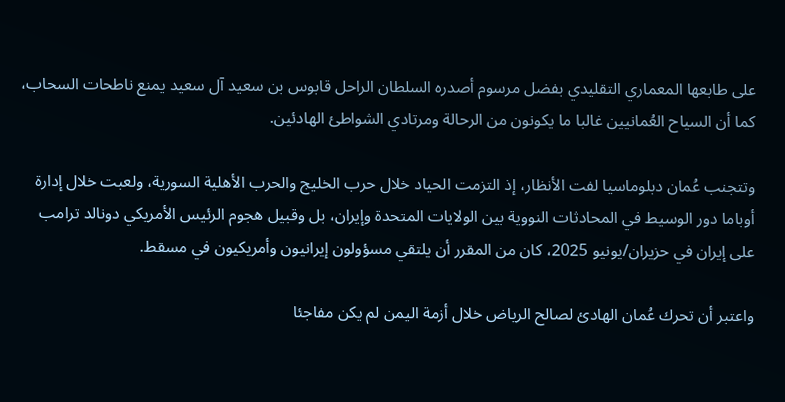على طابعها المعماري التقليدي بفضل مرسوم أصدره السلطان الراحل قابوس بن سعيد آل سعيد يمنع ناطحات السحاب، كما أن السياح العُمانيين غالبا ما يكونون من الرحالة ومرتادي الشواطئ الهادئين.

وتتجنب عُمان دبلوماسيا لفت الأنظار، إذ التزمت الحياد خلال حرب الخليج والحرب الأهلية السورية، ولعبت خلال إدارة أوباما دور الوسيط في المحادثات النووية بين الولايات المتحدة وإيران، بل وقبيل هجوم الرئيس الأمريكي دونالد ترامب على إيران في حزيران/يونيو 2025، كان من المقرر أن يلتقي مسؤولون إيرانيون وأمريكيون في مسقط.

واعتبر أن تحرك عُمان الهادئ لصالح الرياض خلال أزمة اليمن لم يكن مفاجئا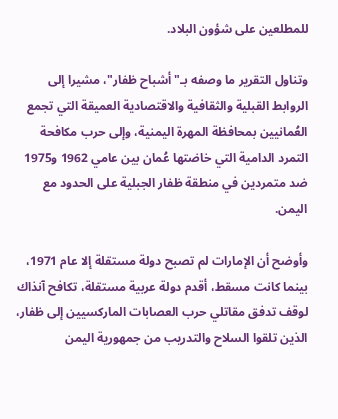للمطلعين على شؤون البلاد.

وتناول التقرير ما وصفه بـ"أشباح ظفار"، مشيرا إلى الروابط القبلية والثقافية والاقتصادية العميقة التي تجمع العُمانيين بمحافظة المهرة اليمنية، وإلى حرب مكافحة التمرد الدامية التي خاضتها عُمان بين عامي 1962 و1975 ضد متمردين في منطقة ظفار الجبلية على الحدود مع اليمن.

وأوضح أن الإمارات لم تصبح دولة مستقلة إلا عام 1971، بينما كانت مسقط، أقدم دولة عربية مستقلة، تكافح آنذاك لوقف تدفق مقاتلي حرب العصابات الماركسيين إلى ظفار، الذين تلقوا السلاح والتدريب من جمهورية اليمن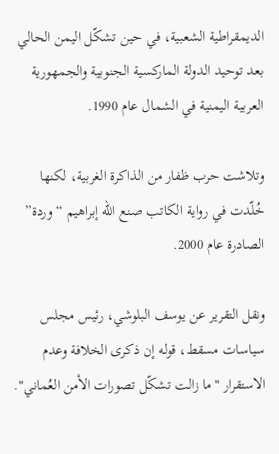الديمقراطية الشعبية، في حين تشكّل اليمن الحالي بعد توحيد الدولة الماركسية الجنوبية والجمهورية العربية اليمنية في الشمال عام 1990.

وتلاشت حرب ظفار من الذاكرة الغربية، لكنها خُلّدت في رواية الكاتب صنع الله إبراهيم “وردة” الصادرة عام 2000.

ونقل التقرير عن يوسف البلوشي، رئيس مجلس سياسات مسقط، قوله إن ذكرى الخلافة وعدم الاستقرار "ما زالت تشكّل تصورات الأمن العُماني".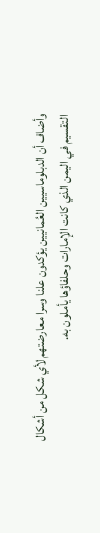وأضاف أن الدبلوماسيين العُمانيين يؤكدون علنا وسرا معارضتهم لأي شكل من أشكال التقسيم في اليمن الذي كانت الإمارات وحلفاؤها يأملون به.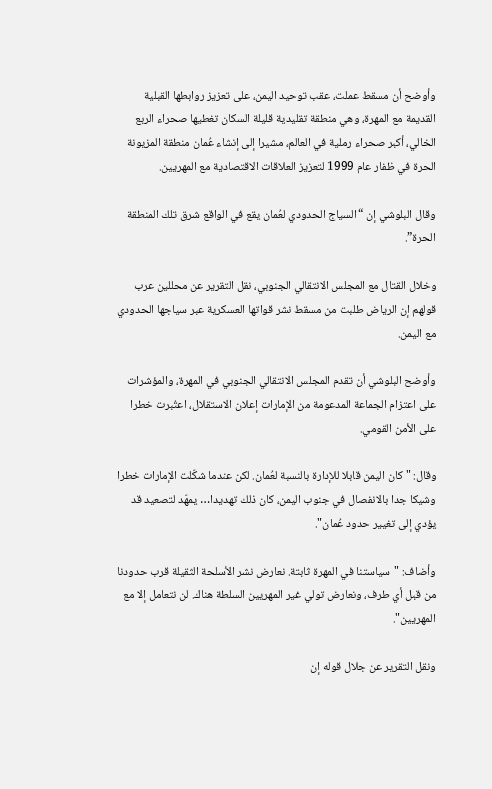وأوضح أن مسقط عملت، عقب توحيد اليمن، على تعزيز روابطها القبلية القديمة مع المهرة، وهي منطقة تقليدية قليلة السكان تغطيها صحراء الربع الخالي، أكبر صحراء رملية في العالم، مشيرا إلى إنشاء عُمان منطقة المزيونة الحرة في ظفار عام 1999 لتعزيز العلاقات الاقتصادية مع المهريين.

وقال البلوشي إن “السياج الحدودي لعُمان يقع في الواقع شرق تلك المنطقة الحرة”.

وخلال القتال مع المجلس الانتقالي الجنوبي، نقل التقرير عن محللين عرب قولهم إن الرياض طلبت من مسقط نشر قواتها العسكرية عبر سياجها الحدودي مع اليمن.

وأوضح البلوشي أن تقدم المجلس الانتقالي الجنوبي في المهرة، والمؤشرات على اعتزام الجماعة المدعومة من الإمارات إعلان الاستقلال، اعتُبرت خطرا على الأمن القومي.

وقال: "كان اليمن قابلا للإدارة بالنسبة لعُمان. لكن عندما شكّلت الإمارات خطرا وشيكا جدا بالانفصال في جنوب اليمن، كان ذلك تهديدا… يمهّد لتصعيد قد يؤدي إلى تغيير حدود عُمان".

وأضاف: "سياستنا في المهرة ثابتة. نعارض نشر الأسلحة الثقيلة قرب حدودنا من قبل أي طرف، ونعارض تولي غير المهريين السلطة هناك. لن نتعامل إلا مع المهريين".

ونقل التقرير عن جلال قوله إن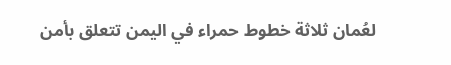لعُمان ثلاثة خطوط حمراء في اليمن تتعلق بأمن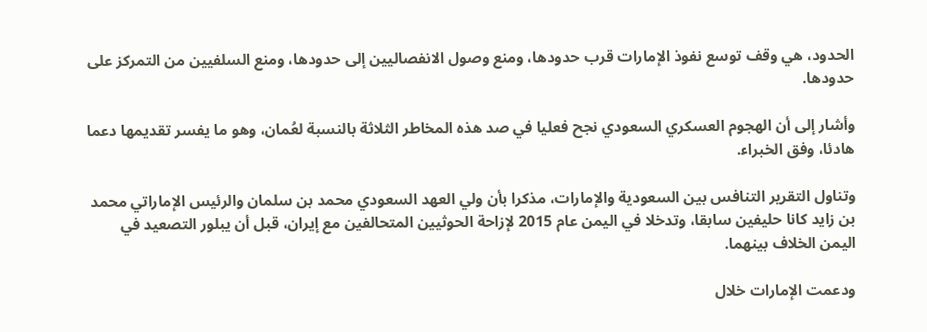الحدود، هي وقف توسع نفوذ الإمارات قرب حدودها، ومنع وصول الانفصاليين إلى حدودها، ومنع السلفيين من التمركز على حدودها.

وأشار إلى أن الهجوم العسكري السعودي نجح فعليا في صد هذه المخاطر الثلاثة بالنسبة لعُمان، وهو ما يفسر تقديمها دعما هادئا، وفق الخبراء.

وتناول التقرير التنافس بين السعودية والإمارات، مذكرا بأن ولي العهد السعودي محمد بن سلمان والرئيس الإماراتي محمد بن زايد كانا حليفين سابقا، وتدخلا في اليمن عام 2015 لإزاحة الحوثيين المتحالفين مع إيران، قبل أن يبلور التصعيد في اليمن الخلاف بينهما.

ودعمت الإمارات خلال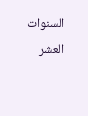السنوات العشر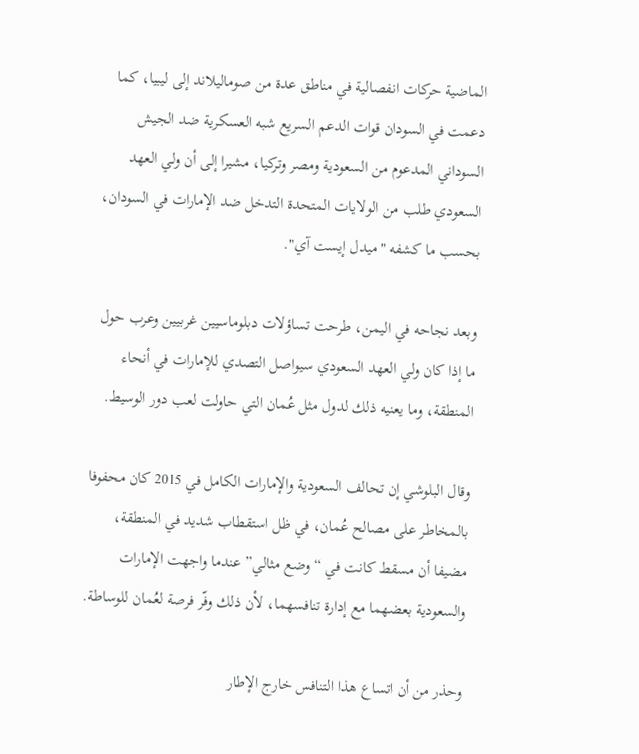الماضية حركات انفصالية في مناطق عدة من صوماليلاند إلى ليبيا، كما دعمت في السودان قوات الدعم السريع شبه العسكرية ضد الجيش السوداني المدعوم من السعودية ومصر وتركيا، مشيرا إلى أن ولي العهد السعودي طلب من الولايات المتحدة التدخل ضد الإمارات في السودان، بحسب ما كشفه "ميدل إيست آي".

وبعد نجاحه في اليمن، طرحت تساؤلات دبلوماسيين غربيين وعرب حول ما إذا كان ولي العهد السعودي سيواصل التصدي للإمارات في أنحاء المنطقة، وما يعنيه ذلك لدول مثل عُمان التي حاولت لعب دور الوسيط.

وقال البلوشي إن تحالف السعودية والإمارات الكامل في 2015 كان محفوفا بالمخاطر على مصالح عُمان، في ظل استقطاب شديد في المنطقة، مضيفا أن مسقط كانت في “وضع مثالي” عندما واجهت الإمارات والسعودية بعضهما مع إدارة تنافسهما، لأن ذلك وفّر فرصة لعُمان للوساطة.

وحذر من أن اتساع هذا التنافس خارج الإطار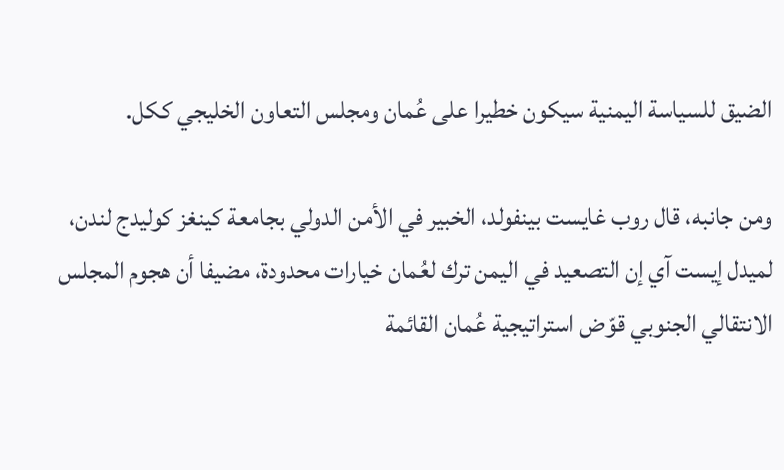الضيق للسياسة اليمنية سيكون خطيرا على عُمان ومجلس التعاون الخليجي ككل.

ومن جانبه، قال روب غايست بينفولد، الخبير في الأمن الدولي بجامعة كينغز كوليدج لندن، لميدل إيست آي إن التصعيد في اليمن ترك لعُمان خيارات محدودة، مضيفا أن هجوم المجلس الانتقالي الجنوبي قوّض استراتيجية عُمان القائمة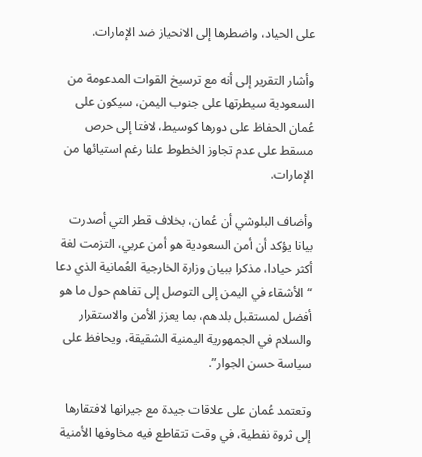على الحياد، واضطرها إلى الانحياز ضد الإمارات.

وأشار التقرير إلى أنه مع ترسيخ القوات المدعومة من السعودية سيطرتها على جنوب اليمن، سيكون على عُمان الحفاظ على دورها كوسيط، لافتا إلى حرص مسقط على عدم تجاوز الخطوط علنا رغم استيائها من الإمارات.

وأضاف البلوشي أن عُمان، بخلاف قطر التي أصدرت بيانا يؤكد أن أمن السعودية هو أمن عربي، التزمت لغة أكثر حيادا، مذكرا ببيان وزارة الخارجية العُمانية الذي دعا “الأشقاء في اليمن إلى التوصل إلى تفاهم حول ما هو أفضل لمستقبل بلدهم، بما يعزز الأمن والاستقرار والسلام في الجمهورية اليمنية الشقيقة، ويحافظ على سياسة حسن الجوار”.

وتعتمد عُمان على علاقات جيدة مع جيرانها لافتقارها إلى ثروة نفطية، في وقت تتقاطع فيه مخاوفها الأمنية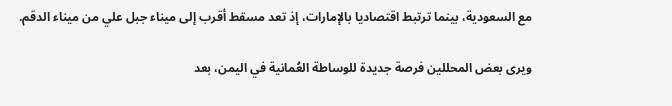مع السعودية، بينما ترتبط اقتصاديا بالإمارات، إذ تعد مسقط أقرب إلى ميناء جبل علي من ميناء الدقم.

ويرى بعض المحللين فرصة جديدة للوساطة العُمانية في اليمن، بعد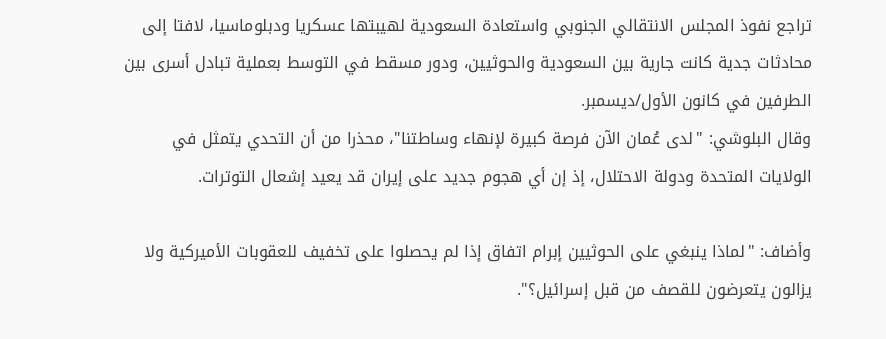تراجع نفوذ المجلس الانتقالي الجنوبي واستعادة السعودية لهيبتها عسكريا ودبلوماسيا، لافتا إلى محادثات جدية كانت جارية بين السعودية والحوثيين، ودور مسقط في التوسط بعملية تبادل أسرى بين الطرفين في كانون الأول/ديسمبر.
وقال البلوشي: "لدى عُمان الآن فرصة كبيرة لإنهاء وساطتنا"، محذرا من أن التحدي يتمثل في الولايات المتحدة ودولة الاحتلال، إذ إن أي هجوم جديد على إيران قد يعيد إشعال التوترات.

وأضاف: "لماذا ينبغي على الحوثيين إبرام اتفاق إذا لم يحصلوا على تخفيف للعقوبات الأميركية ولا يزالون يتعرضون للقصف من قبل إسرائيل؟".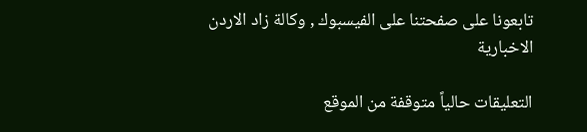تابعونا على صفحتنا على الفيسبوك , وكالة زاد الاردن الاخبارية

التعليقات حالياً متوقفة من الموقع